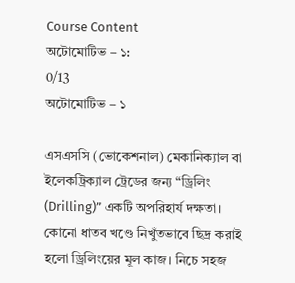Course Content
অটোমোটিভ – ১:
0/13
অটোমোটিভ – ১

এসএসসি (ভোকেশনাল) মেকানিক্যাল বা ইলেকট্রিক্যাল ট্রেডের জন্য “ড্রিলিং (Drilling)” একটি অপরিহার্য দক্ষতা। কোনো ধাতব খণ্ডে নিখুঁতভাবে ছিদ্র করাই হলো ড্রিলিংয়ের মূল কাজ। নিচে সহজ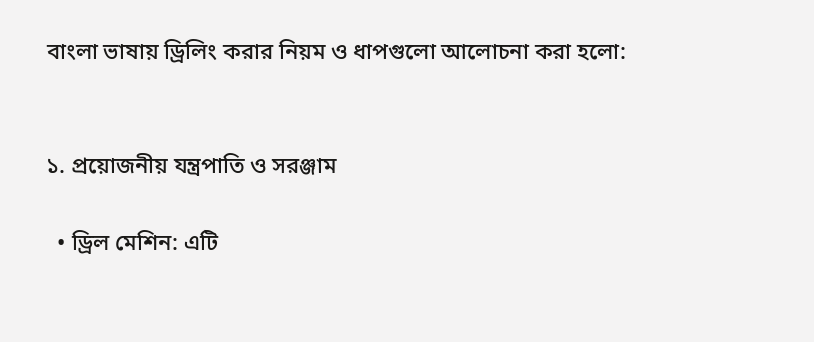বাংলা ভাষায় ড্রিলিং করার নিয়ম ও ধাপগুলো আলোচনা করা হলো:


১. প্রয়োজনীয় যন্ত্রপাতি ও সরঞ্জাম

  • ড্রিল মেশিন: এটি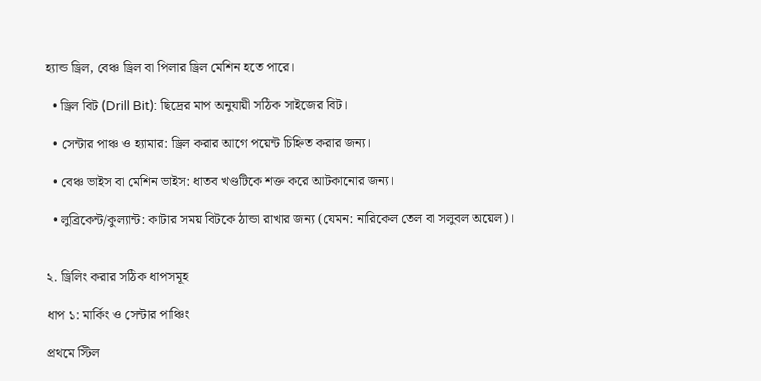হ্যান্ড ড্রিল, বেঞ্চ ড্রিল বা পিলার ড্রিল মেশিন হতে পারে।

  • ড্রিল বিট (Drill Bit): ছিদ্রের মাপ অনুযায়ী সঠিক সাইজের বিট।

  • সেন্টার পাঞ্চ ও হ্যামার: ড্রিল করার আগে পয়েন্ট চিহ্নিত করার জন্য।

  • বেঞ্চ ভাইস বা মেশিন ভাইস: ধাতব খণ্ডটিকে শক্ত করে আটকানোর জন্য।

  • লুব্রিকেন্ট/কুল্যান্ট: কাটার সময় বিটকে ঠান্ডা রাখার জন্য (যেমন: নারিকেল তেল বা সলুবল অয়েল)।


২. ড্রিলিং করার সঠিক ধাপসমূহ

ধাপ ১: মার্কিং ও সেন্টার পাঞ্চিং

প্রথমে স্টিল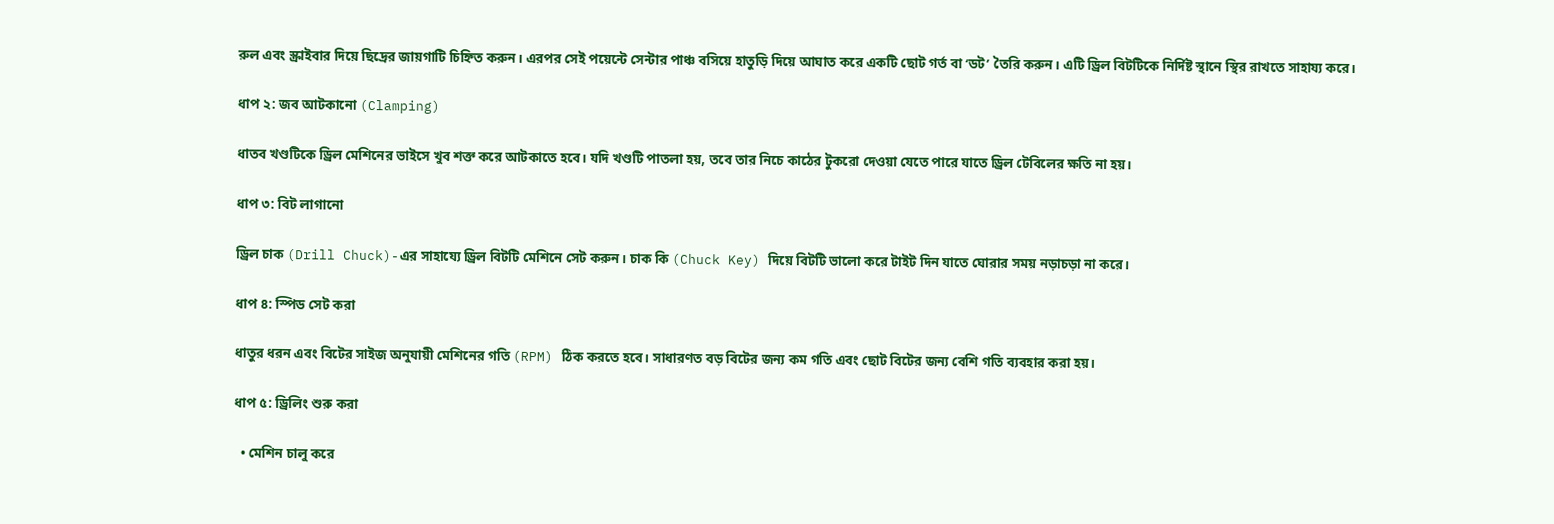রুল এবং স্ক্রাইবার দিয়ে ছিদ্রের জায়গাটি চিহ্নিত করুন। এরপর সেই পয়েন্টে সেন্টার পাঞ্চ বসিয়ে হাতুড়ি দিয়ে আঘাত করে একটি ছোট গর্ত বা ‘ডট’ তৈরি করুন। এটি ড্রিল বিটটিকে নির্দিষ্ট স্থানে স্থির রাখতে সাহায্য করে।

ধাপ ২: জব আটকানো (Clamping)

ধাতব খণ্ডটিকে ড্রিল মেশিনের ভাইসে খুব শক্ত করে আটকাতে হবে। যদি খণ্ডটি পাতলা হয়, তবে তার নিচে কাঠের টুকরো দেওয়া যেতে পারে যাতে ড্রিল টেবিলের ক্ষতি না হয়।

ধাপ ৩: বিট লাগানো

ড্রিল চাক (Drill Chuck)-এর সাহায্যে ড্রিল বিটটি মেশিনে সেট করুন। চাক কি (Chuck Key) দিয়ে বিটটি ভালো করে টাইট দিন যাতে ঘোরার সময় নড়াচড়া না করে।

ধাপ ৪: স্পিড সেট করা

ধাতুর ধরন এবং বিটের সাইজ অনুযায়ী মেশিনের গতি (RPM) ঠিক করতে হবে। সাধারণত বড় বিটের জন্য কম গতি এবং ছোট বিটের জন্য বেশি গতি ব্যবহার করা হয়।

ধাপ ৫: ড্রিলিং শুরু করা

  • মেশিন চালু করে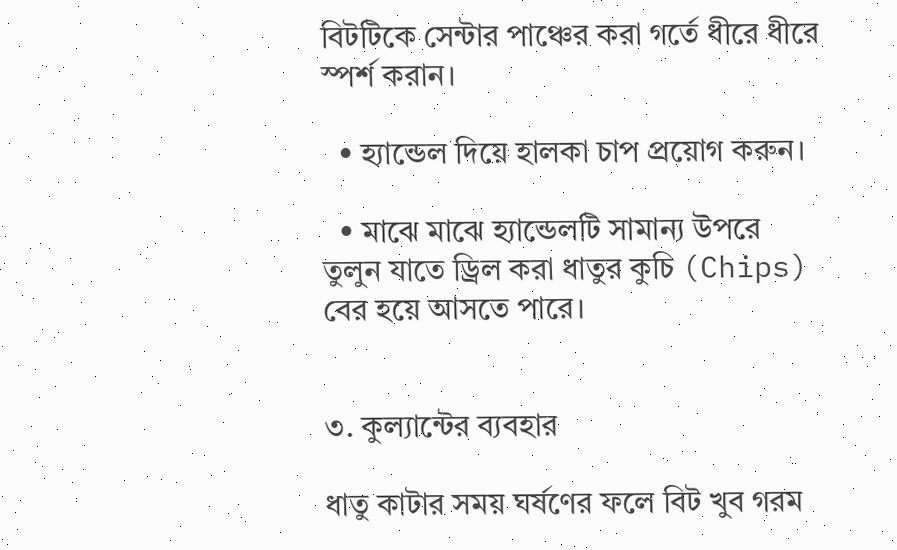বিটটিকে সেন্টার পাঞ্চের করা গর্তে ধীরে ধীরে স্পর্শ করান।

  • হ্যান্ডেল দিয়ে হালকা চাপ প্রয়োগ করুন।

  • মাঝে মাঝে হ্যান্ডেলটি সামান্য উপরে তুলুন যাতে ড্রিল করা ধাতুর কুচি (Chips) বের হয়ে আসতে পারে।


৩. কুল্যান্টের ব্যবহার

ধাতু কাটার সময় ঘর্ষণের ফলে বিট খুব গরম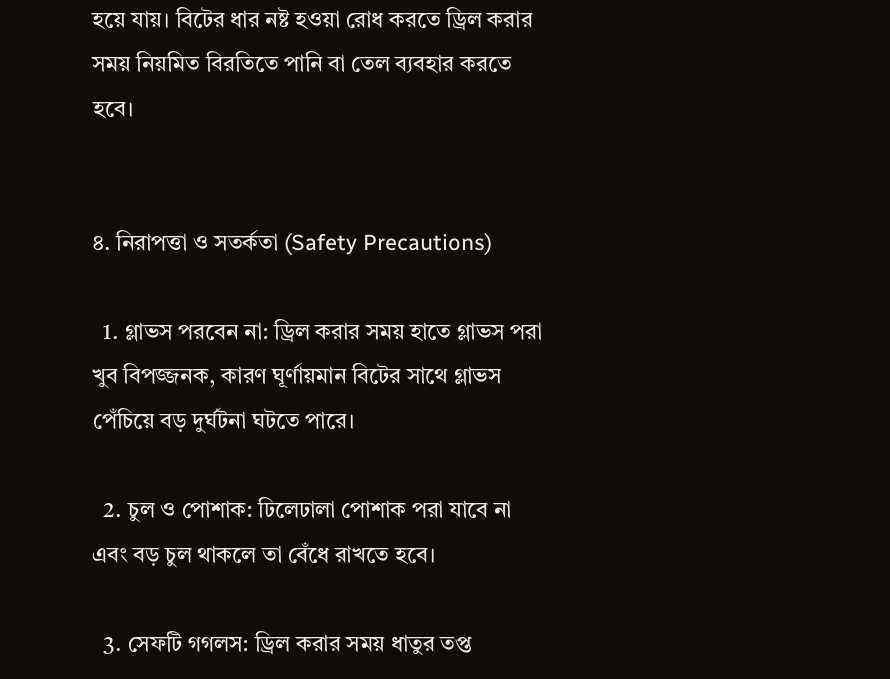হয়ে যায়। বিটের ধার নষ্ট হওয়া রোধ করতে ড্রিল করার সময় নিয়মিত বিরতিতে পানি বা তেল ব্যবহার করতে হবে।


৪. নিরাপত্তা ও সতর্কতা (Safety Precautions)

  1. গ্লাভস পরবেন না: ড্রিল করার সময় হাতে গ্লাভস পরা খুব বিপজ্জনক, কারণ ঘূর্ণায়মান বিটের সাথে গ্লাভস পেঁচিয়ে বড় দুর্ঘটনা ঘটতে পারে।

  2. চুল ও পোশাক: ঢিলেঢালা পোশাক পরা যাবে না এবং বড় চুল থাকলে তা বেঁধে রাখতে হবে।

  3. সেফটি গগলস: ড্রিল করার সময় ধাতুর তপ্ত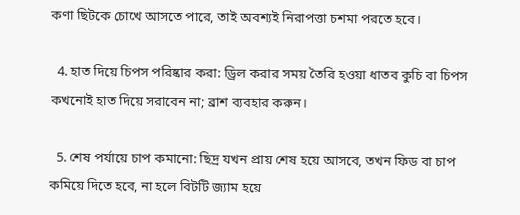কণা ছিটকে চোখে আসতে পারে, তাই অবশ্যই নিরাপত্তা চশমা পরতে হবে।

  4. হাত দিয়ে চিপস পরিষ্কার করা: ড্রিল করার সময় তৈরি হওয়া ধাতব কুচি বা চিপস কখনোই হাত দিয়ে সরাবেন না; ব্রাশ ব্যবহার করুন।

  5. শেষ পর্যায়ে চাপ কমানো: ছিদ্র যখন প্রায় শেষ হয়ে আসবে, তখন ফিড বা চাপ কমিয়ে দিতে হবে, না হলে বিটটি জ্যাম হয়ে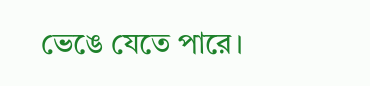ভেঙে যেতে পারে।